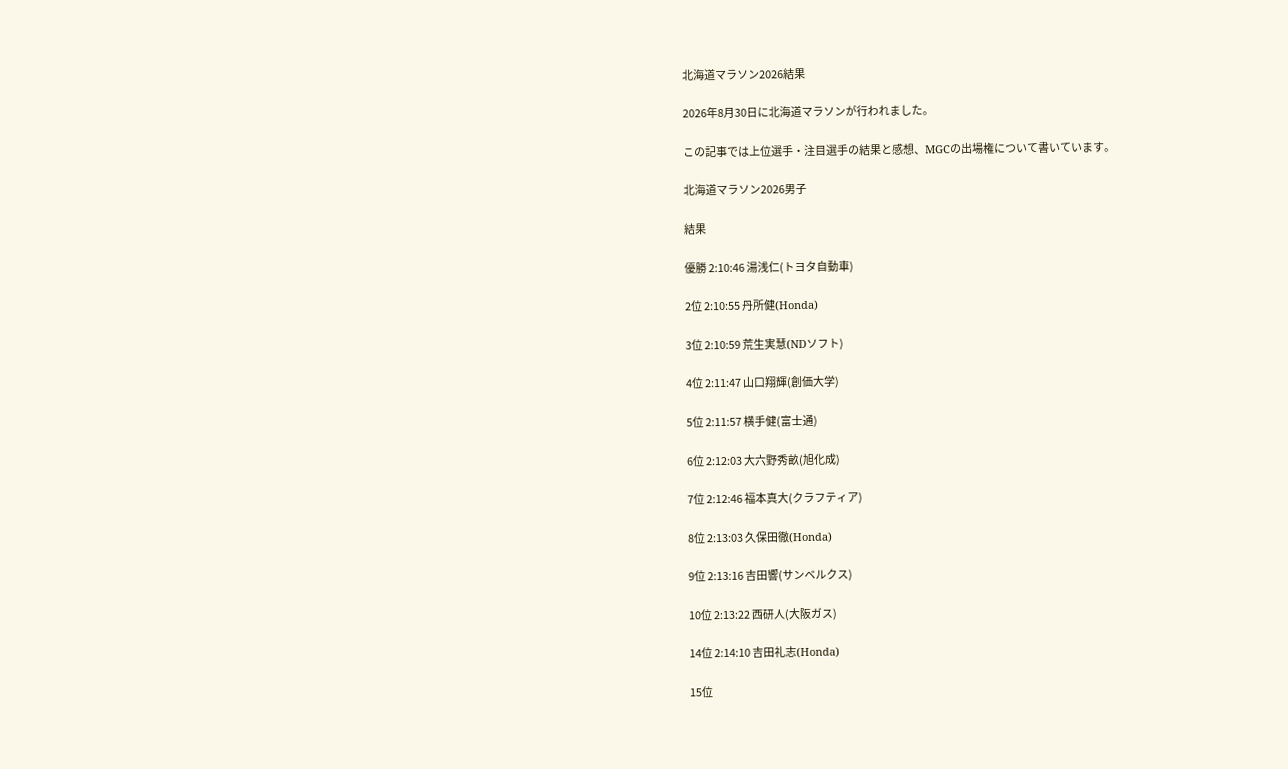北海道マラソン2026結果

2026年8月30日に北海道マラソンが行われました。

この記事では上位選手・注目選手の結果と感想、MGCの出場権について書いています。

北海道マラソン2026男子

結果

優勝 2:10:46 湯浅仁(トヨタ自動車)

2位 2:10:55 丹所健(Honda)

3位 2:10:59 荒生実慧(NDソフト)

4位 2:11:47 山口翔輝(創価大学)

5位 2:11:57 横手健(富士通)

6位 2:12:03 大六野秀畝(旭化成)

7位 2:12:46 福本真大(クラフティア)

8位 2:13:03 久保田徹(Honda)

9位 2:13:16 吉田響(サンベルクス)

10位 2:13:22 西研人(大阪ガス)

14位 2:14:10 吉田礼志(Honda)

15位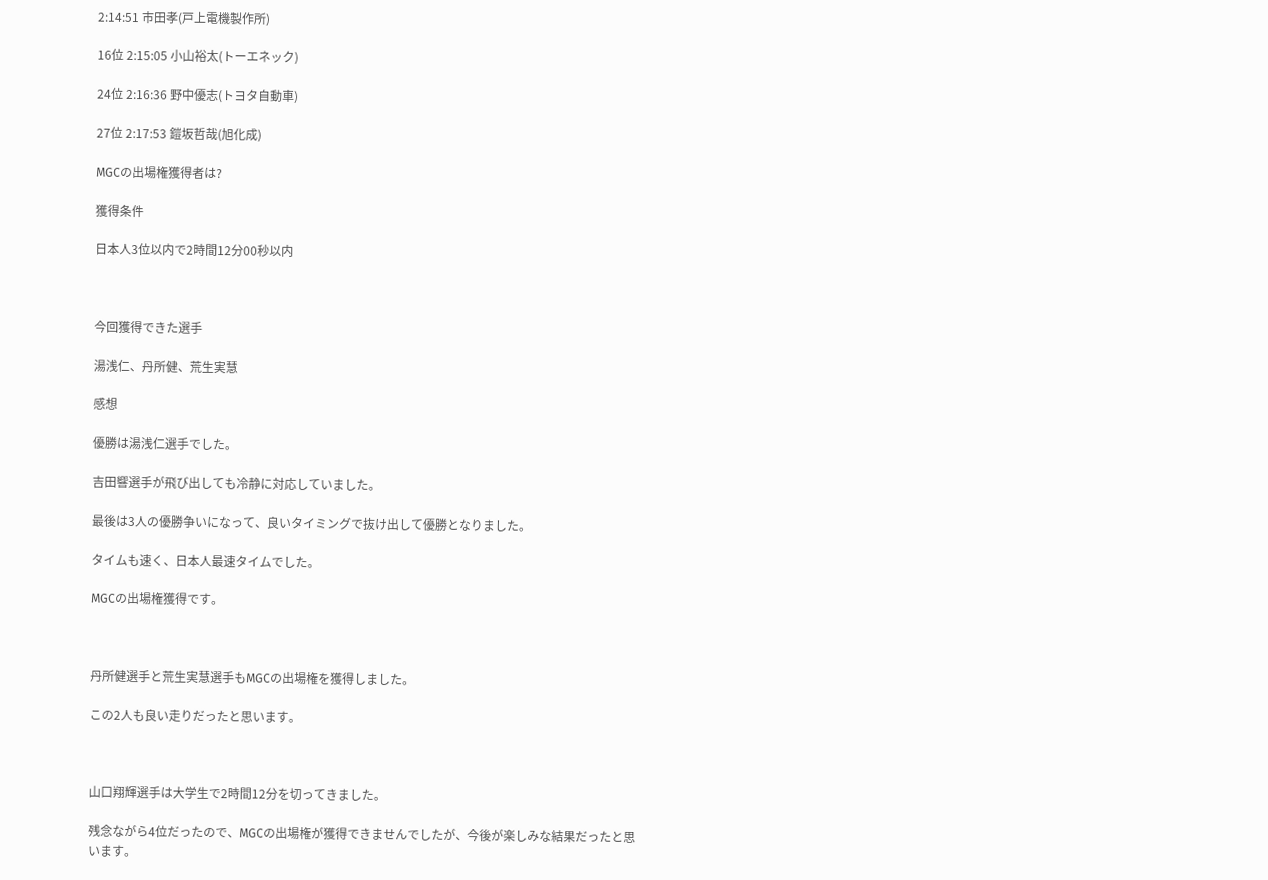2:14:51 市田孝(戸上電機製作所)

16位 2:15:05 小山裕太(トーエネック)

24位 2:16:36 野中優志(トヨタ自動車)

27位 2:17:53 鎧坂哲哉(旭化成)

MGCの出場権獲得者は?

獲得条件

日本人3位以内で2時間12分00秒以内



今回獲得できた選手

湯浅仁、丹所健、荒生実慧

感想

優勝は湯浅仁選手でした。

吉田響選手が飛び出しても冷静に対応していました。

最後は3人の優勝争いになって、良いタイミングで抜け出して優勝となりました。

タイムも速く、日本人最速タイムでした。

MGCの出場権獲得です。



丹所健選手と荒生実慧選手もMGCの出場権を獲得しました。

この2人も良い走りだったと思います。



山口翔輝選手は大学生で2時間12分を切ってきました。

残念ながら4位だったので、MGCの出場権が獲得できませんでしたが、今後が楽しみな結果だったと思います。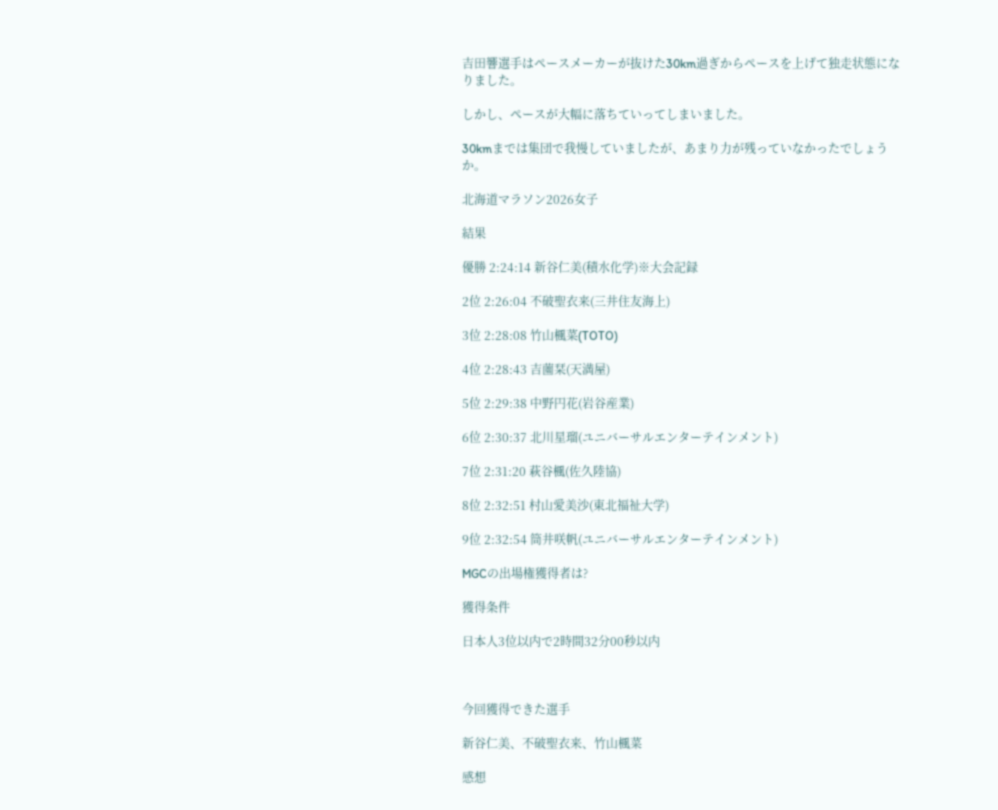吉田響選手はペースメーカーが抜けた30km過ぎからペースを上げて独走状態になりました。

しかし、ペースが大幅に落ちていってしまいました。

30kmまでは集団で我慢していましたが、あまり力が残っていなかったでしょうか。

北海道マラソン2026女子

結果

優勝 2:24:14 新谷仁美(積水化学)※大会記録

2位 2:26:04 不破聖衣来(三井住友海上)

3位 2:28:08 竹山楓菜(TOTO)

4位 2:28:43 吉薗栞(天満屋)

5位 2:29:38 中野円花(岩谷産業)

6位 2:30:37 北川星瑠(ユニバーサルエンターテインメント)

7位 2:31:20 萩谷楓(佐久陸協)

8位 2:32:51 村山愛美沙(東北福祉大学)

9位 2:32:54 筒井咲帆(ユニバーサルエンターテインメント)

MGCの出場権獲得者は?

獲得条件

日本人3位以内で2時間32分00秒以内



今回獲得できた選手

新谷仁美、不破聖衣来、竹山楓菜

感想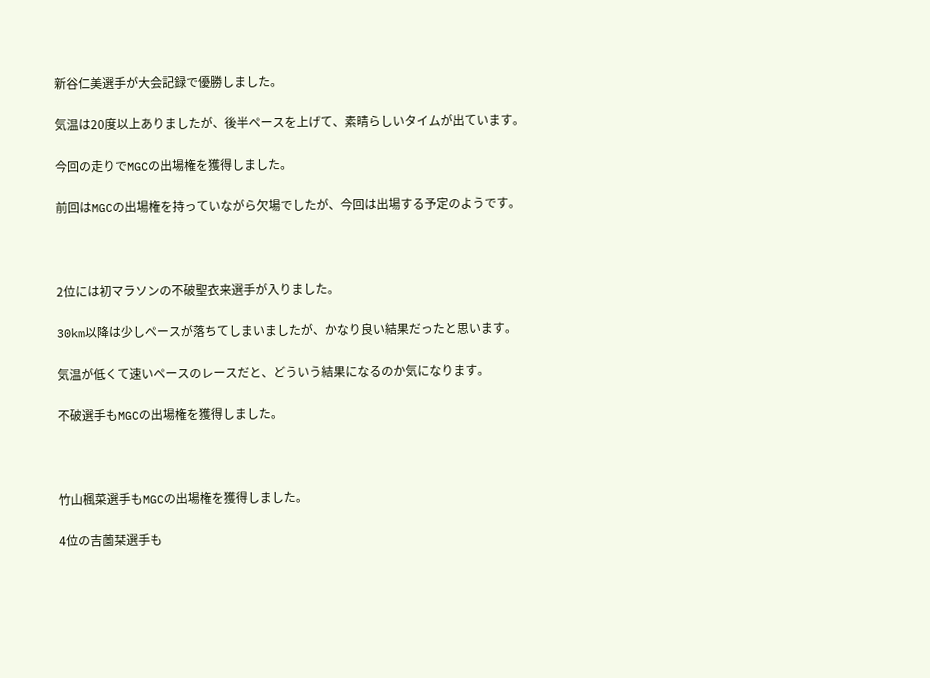新谷仁美選手が大会記録で優勝しました。

気温は20度以上ありましたが、後半ペースを上げて、素晴らしいタイムが出ています。

今回の走りでMGCの出場権を獲得しました。

前回はMGCの出場権を持っていながら欠場でしたが、今回は出場する予定のようです。



2位には初マラソンの不破聖衣来選手が入りました。

30km以降は少しペースが落ちてしまいましたが、かなり良い結果だったと思います。

気温が低くて速いペースのレースだと、どういう結果になるのか気になります。

不破選手もMGCの出場権を獲得しました。



竹山楓菜選手もMGCの出場権を獲得しました。

4位の吉薗栞選手も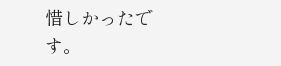惜しかったです。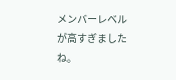メンバーレベルが高すぎましたね。